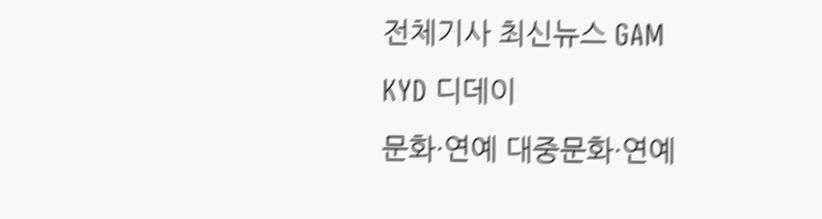전체기사 최신뉴스 GAM
KYD 디데이
문화·연예 대중문화·연예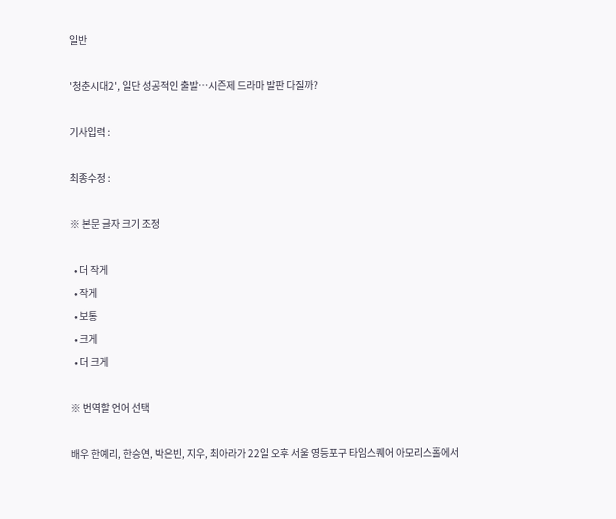일반

'청춘시대2', 일단 성공적인 출발…시즌제 드라마 발판 다질까?

기사입력 :

최종수정 :

※ 본문 글자 크기 조정

  • 더 작게
  • 작게
  • 보통
  • 크게
  • 더 크게

※ 번역할 언어 선택

배우 한예리, 한승연, 박은빈, 지우, 최아라가 22일 오후 서울 영등포구 타임스퀘어 아모리스홀에서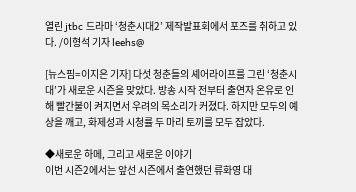열린 jtbc 드라마 ‘청춘시대2’ 제작발표회에서 포즈를 취하고 있다. /이형석 기자 leehs@

[뉴스핌=이지은 기자] 다섯 청춘들의 셰어라이프를 그린 ‘청춘시대’가 새로운 시즌을 맞았다. 방송 시작 전부터 출연자 온유로 인해 빨간불이 켜지면서 우려의 목소리가 커졌다. 하지만 모두의 예상을 깨고, 화제성과 시청률 두 마리 토끼를 모두 잡았다.

◆새로운 하메, 그리고 새로운 이야기
이번 시즌2에서는 앞선 시즌에서 출연했던 류화영 대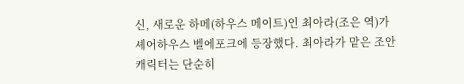신, 새로운 하메(하우스 메이트)인 최아라(조은 역)가 셰어하우스 벨에포크에 등장했다. 최아라가 맡은 조안 캐릭터는 단순히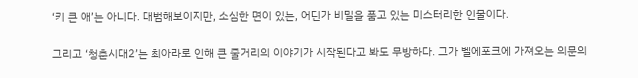‘키 큰 애’는 아니다. 대범해보이지만, 소심한 면이 있는, 어딘가 비밀을 품고 있는 미스터리한 인물이다.

그리고 ‘청춘시대2’는 최아라로 인해 큰 줄거리의 이야기가 시작된다고 봐도 무방하다. 그가 벨에포크에 가져오는 의문의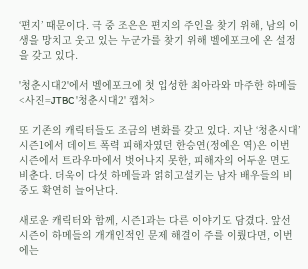‘편지’ 때문이다. 극 중 조은은 편지의 주인을 찾기 위해, 남의 이생을 망치고 웃고 있는 누군가를 찾기 위해 벨에포크에 온 설정을 갖고 있다.

'청춘시대2'에서 벨에포크에 첫 입성한 최아라와 마주한 하메들 <사진=JTBC '청춘시대2' 캡처>

또 기존의 캐릭터들도 조금의 변화를 갖고 있다. 지난 ‘청춘시대’ 시즌1에서 데이트 폭력 피해자였던 한승연(정예은 역)은 이번 시즌에서 트라우마에서 벗어나지 못한, 피해자의 어두운 면도 비춘다. 더욱이 다섯 하메들과 얽히고설키는 남자 배우들의 비중도 확연히 늘어난다.

새로운 캐릭터와 함께, 시즌1과는 다른 이야기도 담겼다. 앞선 시즌이 하메들의 개개인적인 문제 해결이 주를 이뤘다면, 이번에는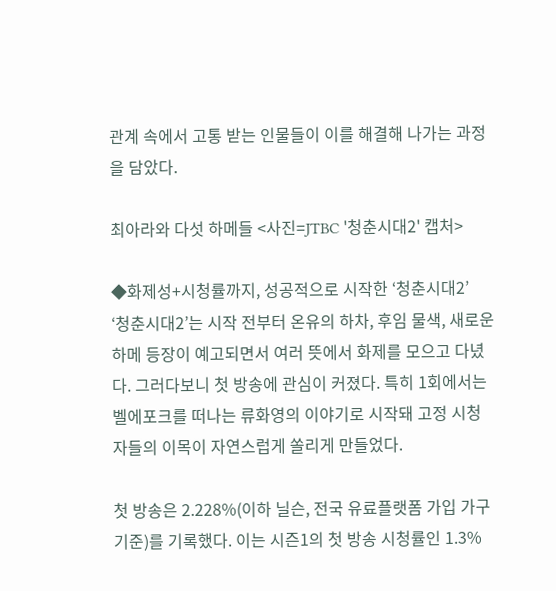관계 속에서 고통 받는 인물들이 이를 해결해 나가는 과정을 담았다.

최아라와 다섯 하메들 <사진=JTBC '청춘시대2' 캡처>

◆화제성+시청률까지, 성공적으로 시작한 ‘청춘시대2’
‘청춘시대2’는 시작 전부터 온유의 하차, 후임 물색, 새로운 하메 등장이 예고되면서 여러 뜻에서 화제를 모으고 다녔다. 그러다보니 첫 방송에 관심이 커졌다. 특히 1회에서는 벨에포크를 떠나는 류화영의 이야기로 시작돼 고정 시청자들의 이목이 자연스럽게 쏠리게 만들었다.

첫 방송은 2.228%(이하 닐슨, 전국 유료플랫폼 가입 가구기준)를 기록했다. 이는 시즌1의 첫 방송 시청률인 1.3%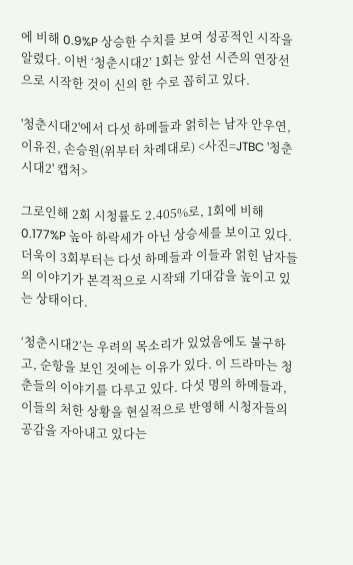에 비해 0.9%P 상승한 수치를 보여 성공적인 시작을 알렸다. 이번 ‘청춘시대2’ 1회는 앞선 시즌의 연장선으로 시작한 것이 신의 한 수로 꼽히고 있다.

'청춘시대2'에서 다섯 하메들과 얽히는 남자 안우연, 이유진, 손승원(위부터 차례대로) <사진=JTBC '청춘시대2' 캡처>

그로인해 2회 시청률도 2.405%로, 1회에 비해 0.177%P 높아 하락세가 아닌 상승세를 보이고 있다. 더욱이 3회부터는 다섯 하메들과 이들과 얽힌 남자들의 이야기가 본격적으로 시작돼 기대감을 높이고 있는 상태이다.

‘청춘시대2’는 우려의 목소리가 있었음에도 불구하고, 순항을 보인 것에는 이유가 있다. 이 드라마는 청춘들의 이야기를 다루고 있다. 다섯 명의 하메들과, 이들의 처한 상황을 현실적으로 반영해 시청자들의 공감을 자아내고 있다는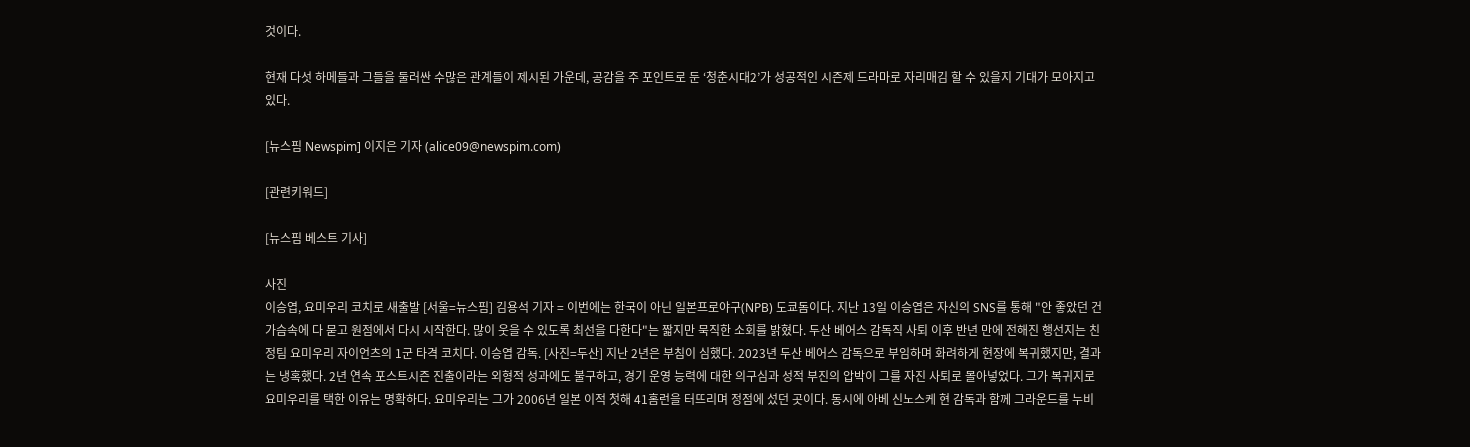것이다.

현재 다섯 하메들과 그들을 둘러싼 수많은 관계들이 제시된 가운데, 공감을 주 포인트로 둔 ‘청춘시대2’가 성공적인 시즌제 드라마로 자리매김 할 수 있을지 기대가 모아지고 있다.

[뉴스핌 Newspim] 이지은 기자 (alice09@newspim.com)

[관련키워드]

[뉴스핌 베스트 기사]

사진
이승엽, 요미우리 코치로 새출발 [서울=뉴스핌] 김용석 기자 = 이번에는 한국이 아닌 일본프로야구(NPB) 도쿄돔이다. 지난 13일 이승엽은 자신의 SNS를 통해 "안 좋았던 건 가슴속에 다 묻고 원점에서 다시 시작한다. 많이 웃을 수 있도록 최선을 다한다"는 짧지만 묵직한 소회를 밝혔다. 두산 베어스 감독직 사퇴 이후 반년 만에 전해진 행선지는 친정팀 요미우리 자이언츠의 1군 타격 코치다. 이승엽 감독. [사진=두산] 지난 2년은 부침이 심했다. 2023년 두산 베어스 감독으로 부임하며 화려하게 현장에 복귀했지만, 결과는 냉혹했다. 2년 연속 포스트시즌 진출이라는 외형적 성과에도 불구하고, 경기 운영 능력에 대한 의구심과 성적 부진의 압박이 그를 자진 사퇴로 몰아넣었다. 그가 복귀지로 요미우리를 택한 이유는 명확하다. 요미우리는 그가 2006년 일본 이적 첫해 41홈런을 터뜨리며 정점에 섰던 곳이다. 동시에 아베 신노스케 현 감독과 함께 그라운드를 누비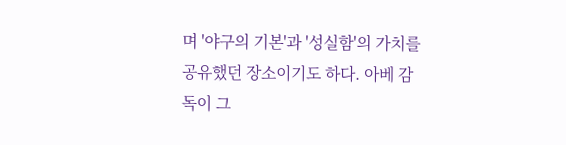며 '야구의 기본'과 '성실함'의 가치를 공유했던 장소이기도 하다. 아베 감독이 그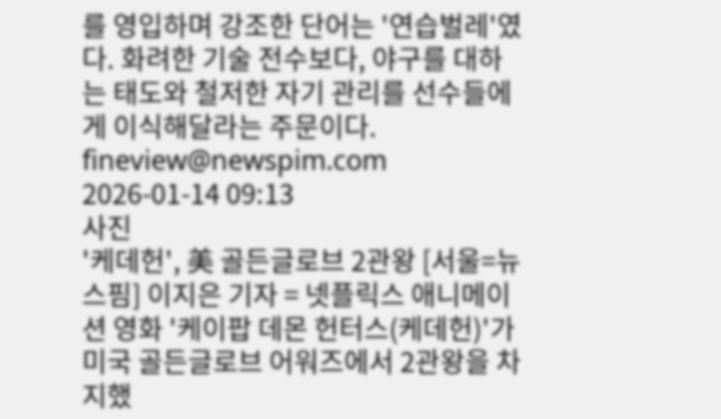를 영입하며 강조한 단어는 '연습벌레'였다. 화려한 기술 전수보다, 야구를 대하는 태도와 철저한 자기 관리를 선수들에게 이식해달라는 주문이다.   fineview@newspim.com 2026-01-14 09:13
사진
'케데헌', 美 골든글로브 2관왕 [서울=뉴스핌] 이지은 기자 = 넷플릭스 애니메이션 영화 '케이팝 데몬 헌터스(케데헌)'가 미국 골든글로브 어워즈에서 2관왕을 차지했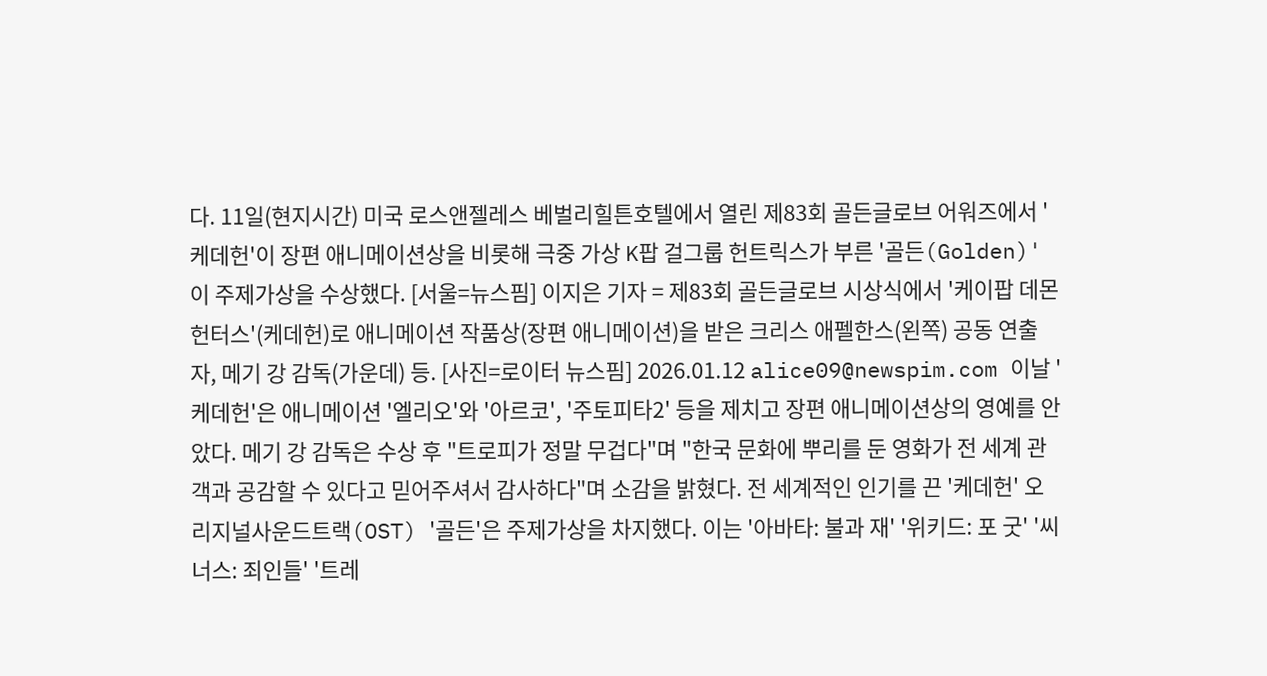다. 11일(현지시간) 미국 로스앤젤레스 베벌리힐튼호텔에서 열린 제83회 골든글로브 어워즈에서 '케데헌'이 장편 애니메이션상을 비롯해 극중 가상 K팝 걸그룹 헌트릭스가 부른 '골든(Golden)'이 주제가상을 수상했다. [서울=뉴스핌] 이지은 기자 = 제83회 골든글로브 시상식에서 '케이팝 데몬 헌터스'(케데헌)로 애니메이션 작품상(장편 애니메이션)을 받은 크리스 애펠한스(왼쪽) 공동 연출자, 메기 강 감독(가운데) 등. [사진=로이터 뉴스핌] 2026.01.12 alice09@newspim.com 이날 '케데헌'은 애니메이션 '엘리오'와 '아르코', '주토피타2' 등을 제치고 장편 애니메이션상의 영예를 안았다. 메기 강 감독은 수상 후 "트로피가 정말 무겁다"며 "한국 문화에 뿌리를 둔 영화가 전 세계 관객과 공감할 수 있다고 믿어주셔서 감사하다"며 소감을 밝혔다. 전 세계적인 인기를 끈 '케데헌' 오리지널사운드트랙(OST) '골든'은 주제가상을 차지했다. 이는 '아바타: 불과 재' '위키드: 포 굿' '씨너스: 죄인들' '트레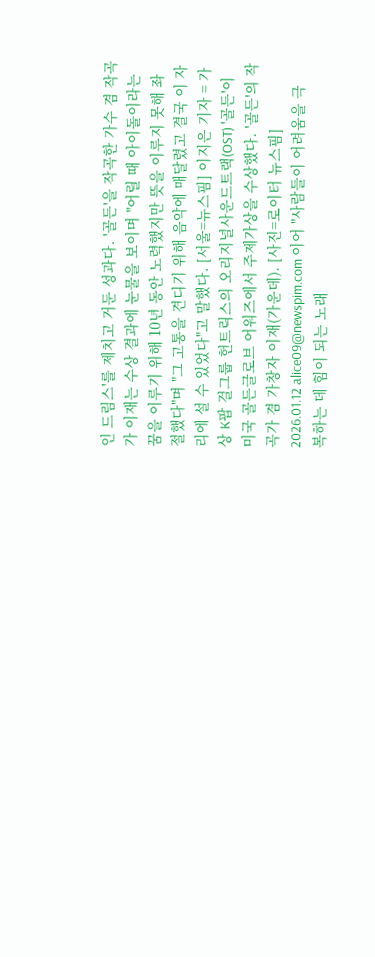인 드림스'를 제치고 거둔 성과다. '골든'을 작곡한 가수 겸 작곡가 이재는 수상 결과에 눈물을 보이며 "어릴 때 아이돌이라는 꿈을 이루기 위해 10년 동안 노력했지만 뜻을 이루지 못해 좌절했다"며 "그 고통을 견디기 위해 음악에 매달렸고 결국 이 자리에 설 수 있었다"고 말했다. [서울=뉴스핌] 이지은 기자 = 가상 K팝 걸그룹 헌트릭스의 오리지널사운드트랙(OST) '골든'이 미국 골든글로브 어워즈에서 주제가상을 수상했다. '골든'의 작곡가 겸 가창자 이재(가운데). [사진=로이터 뉴스핌] 2026.01.12 alice09@newspim.com 이어 "사람들이 어려움을 극복하는 데 힘이 되는 노래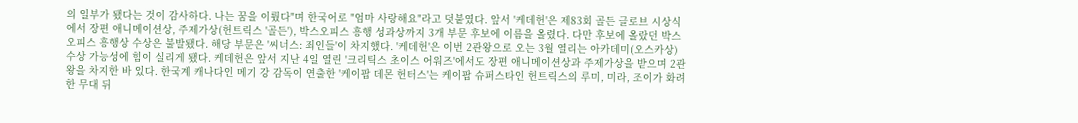의 일부가 됐다는 것이 감사하다. 나는 꿈을 이뤘다"며 한국어로 "엄마 사랑해요"라고 덧붙였다. 앞서 '케데헌'은 제83회 골든 글로브 시상식에서 장편 애니메이션상, 주제가상(헌트릭스 '골든'), 박스오피스 흥행 성과상까지 3개 부문 후보에 이름을 올렸다. 다만 후보에 올랐던 박스오피스 흥행상 수상은 불발됐다. 해당 부문은 '씨너스: 죄인들'이 차지했다. '케데헌'은 이번 2관왕으로 오는 3월 열리는 아카데미(오스카상) 수상 가능성에 힘이 실리게 됐다. 케데헌은 앞서 지난 4일 열린 '크리틱스 초이스 어워즈'에서도 장편 애니메이션상과 주제가상을 받으며 2관왕을 차지한 바 있다. 한국계 캐나다인 메기 강 감독이 연출한 '케이팝 데몬 헌터스'는 케이팝 슈퍼스타인 헌트릭스의 루미, 미라, 조이가 화려한 무대 뒤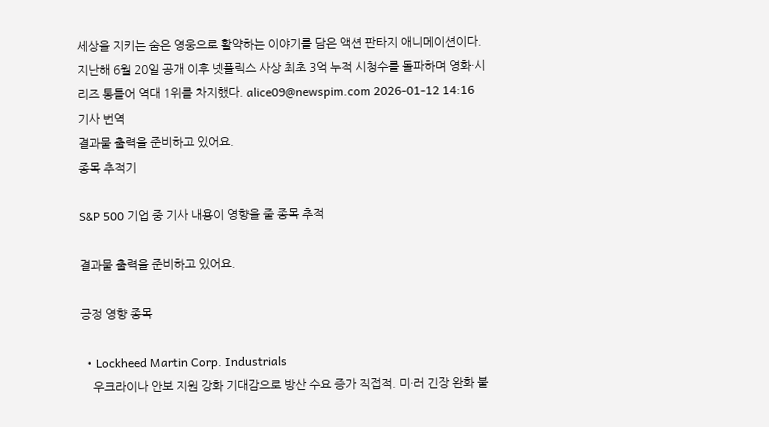세상을 지키는 숨은 영웅으로 활약하는 이야기를 담은 액션 판타지 애니메이션이다. 지난해 6월 20일 공개 이후 넷플릭스 사상 최초 3억 누적 시청수를 돌파하며 영화·시리즈 통틀어 역대 1위를 차지했다. alice09@newspim.com 2026-01-12 14:16
기사 번역
결과물 출력을 준비하고 있어요.
종목 추적기

S&P 500 기업 중 기사 내용이 영향을 줄 종목 추적

결과물 출력을 준비하고 있어요.

긍정 영향 종목

  • Lockheed Martin Corp. Industrials
    우크라이나 안보 지원 강화 기대감으로 방산 수요 증가 직접적. 미·러 긴장 완화 불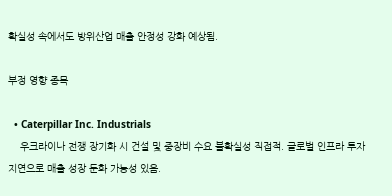확실성 속에서도 방위산업 매출 안정성 강화 예상됨.

부정 영향 종목

  • Caterpillar Inc. Industrials
    우크라이나 전쟁 장기화 시 건설 및 중장비 수요 불확실성 직접적. 글로벌 인프라 투자 지연으로 매출 성장 둔화 가능성 있음.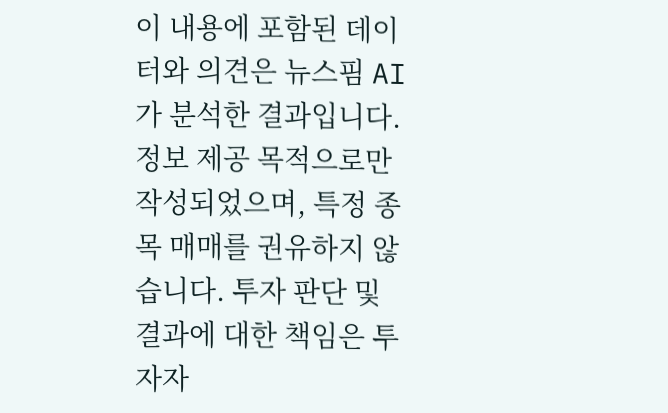이 내용에 포함된 데이터와 의견은 뉴스핌 AI가 분석한 결과입니다. 정보 제공 목적으로만 작성되었으며, 특정 종목 매매를 권유하지 않습니다. 투자 판단 및 결과에 대한 책임은 투자자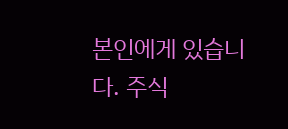본인에게 있습니다. 주식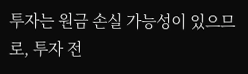투자는 원금 손실 가능성이 있으므로, 투자 전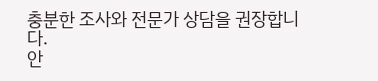충분한 조사와 전문가 상담을 권장합니다.
안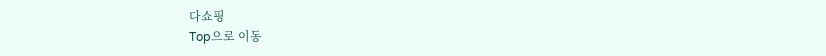다쇼핑
Top으로 이동